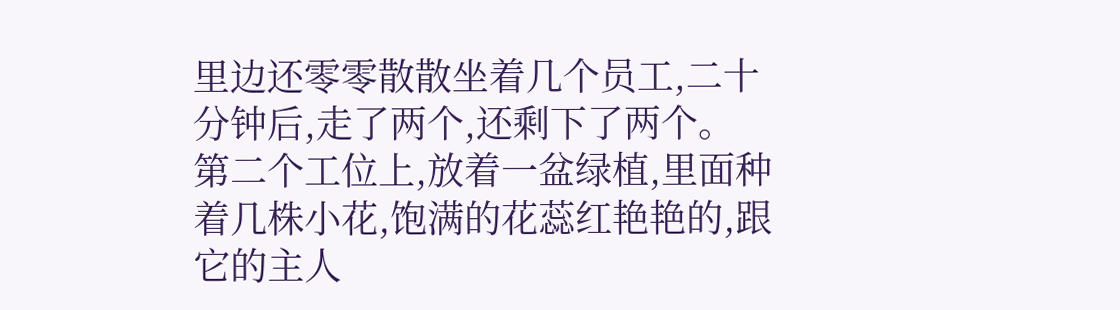里边还零零散散坐着几个员工,二十分钟后,走了两个,还剩下了两个。 第二个工位上,放着一盆绿植,里面种着几株小花,饱满的花蕊红艳艳的,跟它的主人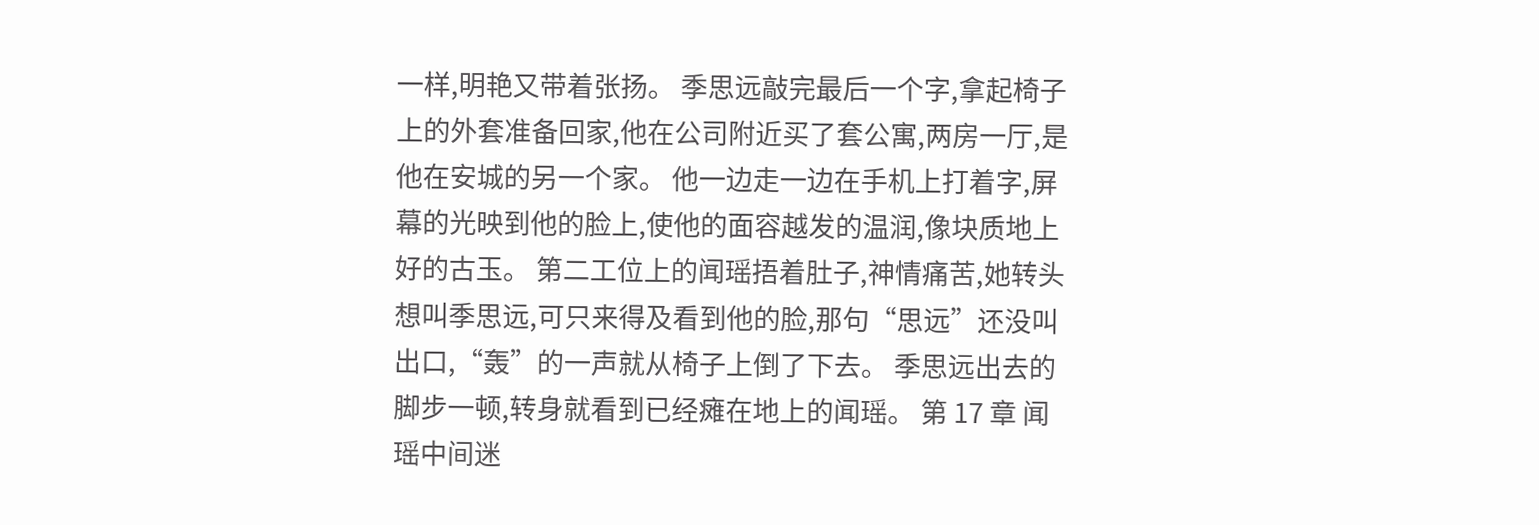一样,明艳又带着张扬。 季思远敲完最后一个字,拿起椅子上的外套准备回家,他在公司附近买了套公寓,两房一厅,是他在安城的另一个家。 他一边走一边在手机上打着字,屏幕的光映到他的脸上,使他的面容越发的温润,像块质地上好的古玉。 第二工位上的闻瑶捂着肚子,神情痛苦,她转头想叫季思远,可只来得及看到他的脸,那句“思远”还没叫出口,“轰”的一声就从椅子上倒了下去。 季思远出去的脚步一顿,转身就看到已经瘫在地上的闻瑶。 第 17 章 闻瑶中间迷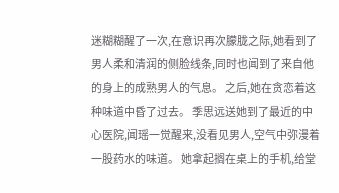迷糊糊醒了一次,在意识再次朦胧之际,她看到了男人柔和清润的侧脸线条,同时也闻到了来自他的身上的成熟男人的气息。 之后,她在贪恋着这种味道中昏了过去。 季思远送她到了最近的中心医院,闻瑶一觉醒来,没看见男人,空气中弥漫着一股药水的味道。 她拿起搁在桌上的手机,给堂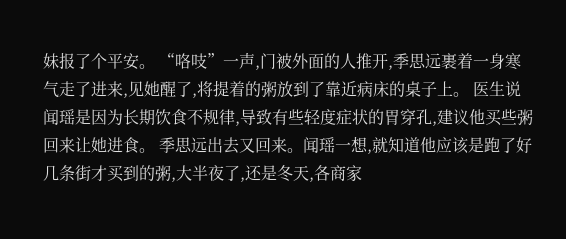妹报了个平安。 “咯吱”一声,门被外面的人推开,季思远裹着一身寒气走了进来,见她醒了,将提着的粥放到了靠近病床的桌子上。 医生说闻瑶是因为长期饮食不规律,导致有些轻度症状的胃穿孔,建议他买些粥回来让她进食。 季思远出去又回来。闻瑶一想,就知道他应该是跑了好几条街才买到的粥,大半夜了,还是冬天,各商家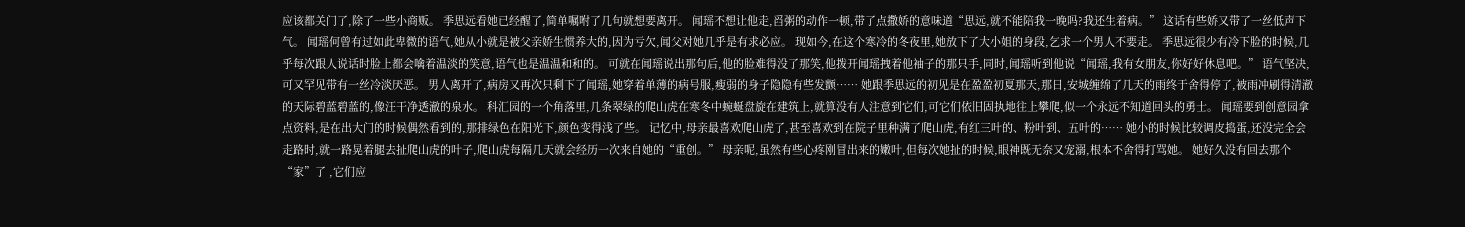应该都关门了,除了一些小商贩。 季思远看她已经醒了,简单嘱咐了几句就想要离开。 闻瑶不想让他走,舀粥的动作一顿,带了点撒娇的意味道“思远,就不能陪我一晚吗?我还生着病。” 这话有些娇又带了一丝低声下气。 闻瑶何曾有过如此卑微的语气,她从小就是被父亲娇生惯养大的,因为亏欠,闻父对她几乎是有求必应。 现如今,在这个寒冷的冬夜里,她放下了大小姐的身段,乞求一个男人不要走。 季思远很少有冷下脸的时候,几乎每次跟人说话时脸上都会噙着温淡的笑意,语气也是温温和和的。 可就在闻瑶说出那句后,他的脸难得没了那笑,他拨开闻瑶拽着他袖子的那只手,同时,闻瑶听到他说“闻瑶,我有女朋友,你好好休息吧。” 语气坚决,可又罕见带有一丝冷淡厌恶。 男人离开了,病房又再次只剩下了闻瑶,她穿着单薄的病号服,瘦弱的身子隐隐有些发颤…… 她跟季思远的初见是在盈盈初夏那天,那日,安城缠绵了几天的雨终于舍得停了,被雨冲刷得清澈的天际碧蓝碧蓝的,像汪干净透澈的泉水。 科汇园的一个角落里,几条翠绿的爬山虎在寒冬中蜿蜒盘旋在建筑上,就算没有人注意到它们,可它们依旧固执地往上攀爬,似一个永远不知道回头的勇士。 闻瑶要到创意园拿点资料,是在出大门的时候偶然看到的,那排绿色在阳光下,颜色变得浅了些。 记忆中,母亲最喜欢爬山虎了,甚至喜欢到在院子里种满了爬山虎,有红三叶的、粉叶到、五叶的…… 她小的时候比较调皮捣蛋,还没完全会走路时,就一路晃着腿去扯爬山虎的叶子,爬山虎每隔几天就会经历一次来自她的“重创。” 母亲呢,虽然有些心疼刚冒出来的嫩叶,但每次她扯的时候,眼神既无奈又宠溺,根本不舍得打骂她。 她好久没有回去那个“家”了 ,它们应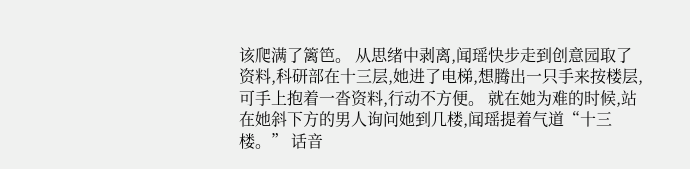该爬满了篱笆。 从思绪中剥离,闻瑶快步走到创意园取了资料,科研部在十三层,她进了电梯,想腾出一只手来按楼层,可手上抱着一沓资料,行动不方便。 就在她为难的时候,站在她斜下方的男人询问她到几楼,闻瑶提着气道“十三楼。” 话音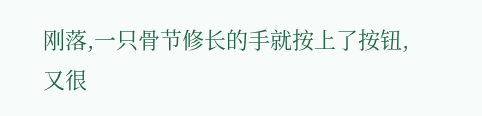刚落,一只骨节修长的手就按上了按钮,又很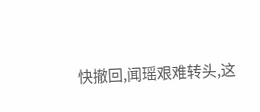快撤回,闻瑶艰难转头,这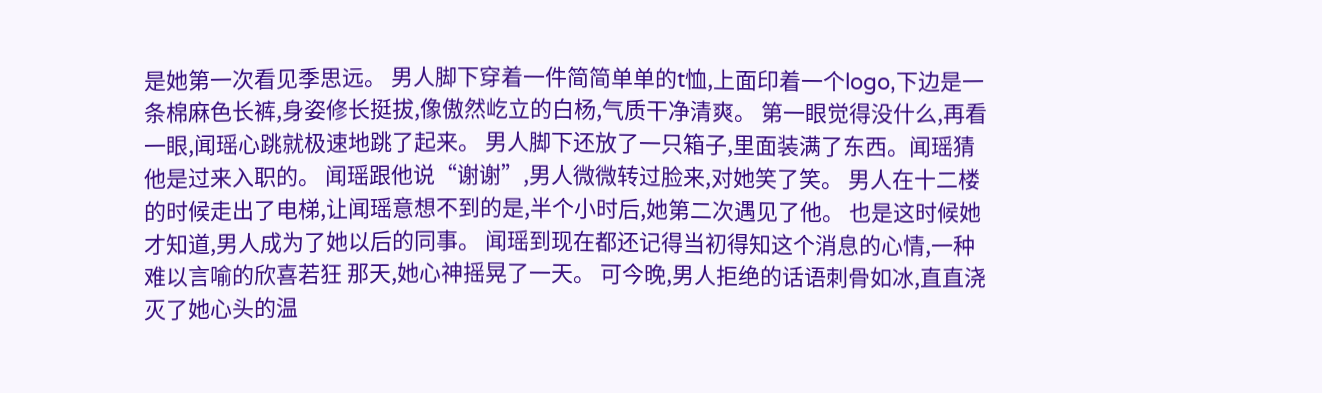是她第一次看见季思远。 男人脚下穿着一件简简单单的t恤,上面印着一个logo,下边是一条棉麻色长裤,身姿修长挺拔,像傲然屹立的白杨,气质干净清爽。 第一眼觉得没什么,再看一眼,闻瑶心跳就极速地跳了起来。 男人脚下还放了一只箱子,里面装满了东西。闻瑶猜他是过来入职的。 闻瑶跟他说“谢谢”,男人微微转过脸来,对她笑了笑。 男人在十二楼的时候走出了电梯,让闻瑶意想不到的是,半个小时后,她第二次遇见了他。 也是这时候她才知道,男人成为了她以后的同事。 闻瑶到现在都还记得当初得知这个消息的心情,一种难以言喻的欣喜若狂 那天,她心神摇晃了一天。 可今晚,男人拒绝的话语刺骨如冰,直直浇灭了她心头的温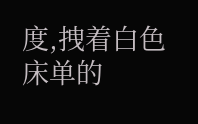度,拽着白色床单的